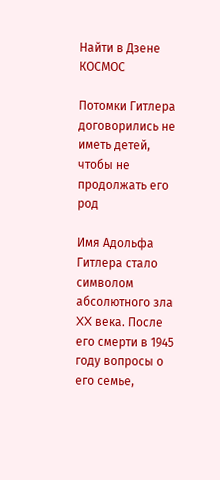Найти в Дзене
КОСМОС

Потомки Гитлера договорились не иметь детей, чтобы не продолжать его род

Имя Адольфа Гитлера стало символом абсолютного зла XX века. После его смерти в 1945 году вопросы о его семье,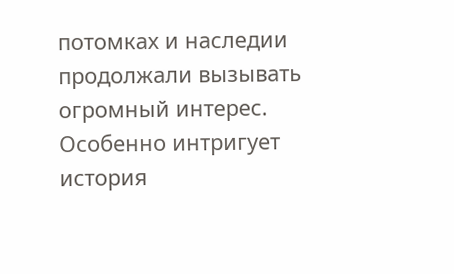потомках и наследии продолжали вызывать огромный интерес. Особенно интригует история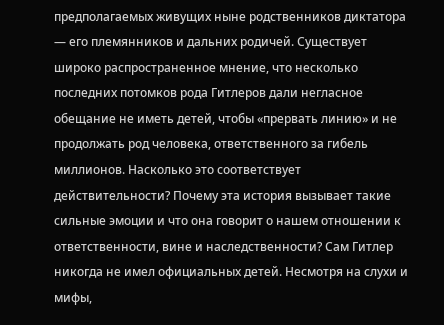предполагаемых живущих ныне родственников диктатора — его племянников и дальних родичей. Существует широко распространенное мнение, что несколько последних потомков рода Гитлеров дали негласное обещание не иметь детей, чтобы «прервать линию» и не продолжать род человека, ответственного за гибель миллионов. Насколько это соответствует действительности? Почему эта история вызывает такие сильные эмоции и что она говорит о нашем отношении к ответственности, вине и наследственности? Сам Гитлер никогда не имел официальных детей. Несмотря на слухи и мифы,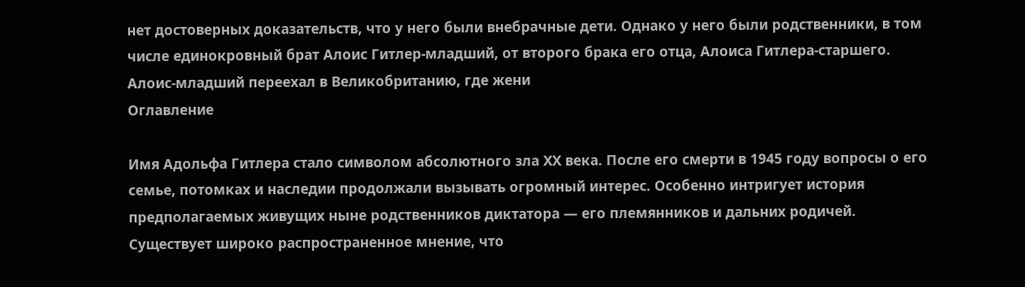нет достоверных доказательств, что у него были внебрачные дети. Однако у него были родственники, в том числе единокровный брат Алоис Гитлер-младший, от второго брака его отца, Алоиса Гитлера-старшего. Алоис-младший переехал в Великобританию, где жени
Оглавление

Имя Адольфа Гитлера стало символом абсолютного зла XX века. После его смерти в 1945 году вопросы о его семье, потомках и наследии продолжали вызывать огромный интерес. Особенно интригует история предполагаемых живущих ныне родственников диктатора — его племянников и дальних родичей. Существует широко распространенное мнение, что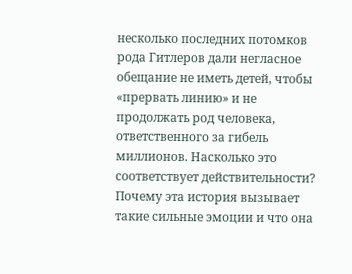несколько последних потомков рода Гитлеров дали негласное обещание не иметь детей, чтобы «прервать линию» и не продолжать род человека, ответственного за гибель миллионов. Насколько это соответствует действительности? Почему эта история вызывает такие сильные эмоции и что она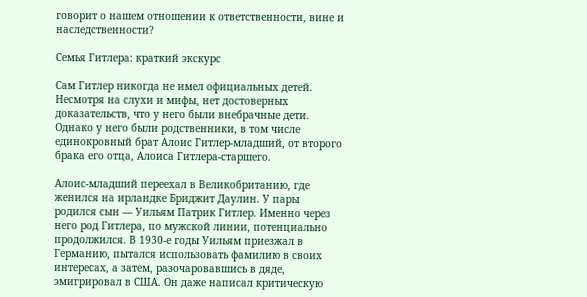говорит о нашем отношении к ответственности, вине и наследственности?

Семья Гитлера: краткий экскурс

Сам Гитлер никогда не имел официальных детей. Несмотря на слухи и мифы, нет достоверных доказательств, что у него были внебрачные дети. Однако у него были родственники, в том числе единокровный брат Алоис Гитлер-младший, от второго брака его отца, Алоиса Гитлера-старшего.

Алоис-младший переехал в Великобританию, где женился на ирландке Бриджит Даулин. У пары родился сын — Уильям Патрик Гитлер. Именно через него род Гитлера, по мужской линии, потенциально продолжился. В 1930-е годы Уильям приезжал в Германию, пытался использовать фамилию в своих интересах, а затем, разочаровавшись в дяде, эмигрировал в США. Он даже написал критическую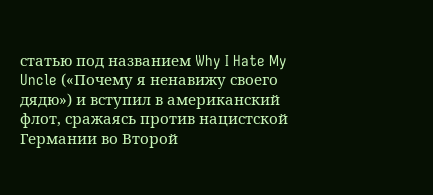статью под названием Why I Hate My Uncle («Почему я ненавижу своего дядю») и вступил в американский флот, сражаясь против нацистской Германии во Второй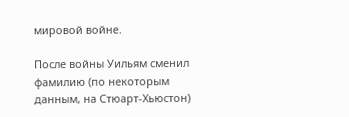мировой войне.

После войны Уильям сменил фамилию (по некоторым данным, на Стюарт-Хьюстон)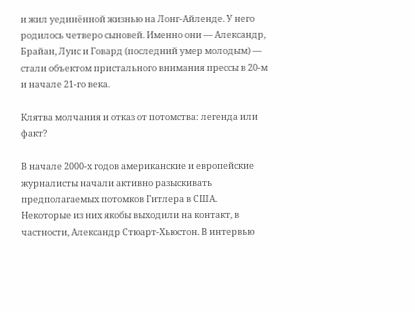и жил уединённой жизнью на Лонг-Айленде. У него родилось четверо сыновей. Именно они — Александр, Брайан, Луис и Говард (последний умер молодым) — стали объектом пристального внимания прессы в 20-м и начале 21-го века.

Клятва молчания и отказ от потомства: легенда или факт?

В начале 2000-х годов американские и европейские журналисты начали активно разыскивать предполагаемых потомков Гитлера в США. Некоторые из них якобы выходили на контакт, в частности, Александр Стюарт-Хьюстон. В интервью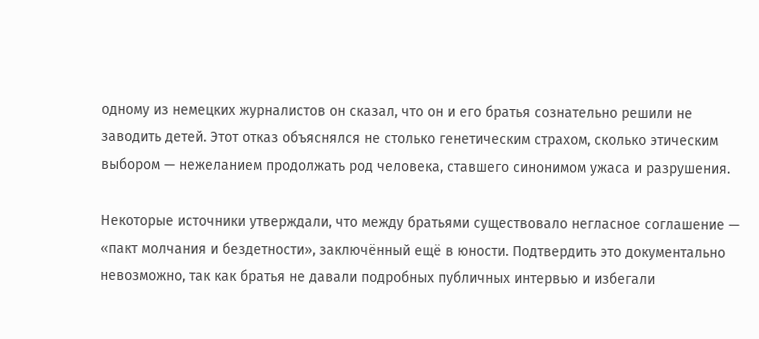одному из немецких журналистов он сказал, что он и его братья сознательно решили не заводить детей. Этот отказ объяснялся не столько генетическим страхом, сколько этическим выбором — нежеланием продолжать род человека, ставшего синонимом ужаса и разрушения.

Некоторые источники утверждали, что между братьями существовало негласное соглашение — «пакт молчания и бездетности», заключённый ещё в юности. Подтвердить это документально невозможно, так как братья не давали подробных публичных интервью и избегали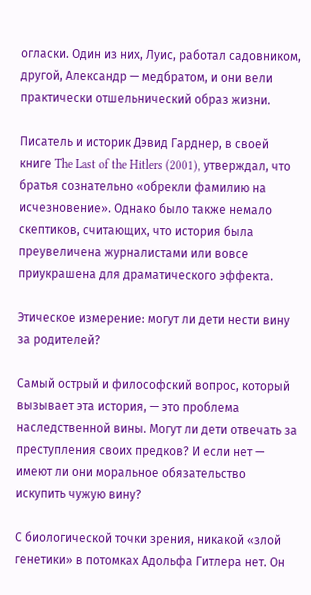огласки. Один из них, Луис, работал садовником, другой, Александр — медбратом, и они вели практически отшельнический образ жизни.

Писатель и историк Дэвид Гарднер, в своей книге The Last of the Hitlers (2001), утверждал, что братья сознательно «обрекли фамилию на исчезновение». Однако было также немало скептиков, считающих, что история была преувеличена журналистами или вовсе приукрашена для драматического эффекта.

Этическое измерение: могут ли дети нести вину за родителей?

Самый острый и философский вопрос, который вызывает эта история, — это проблема наследственной вины. Могут ли дети отвечать за преступления своих предков? И если нет — имеют ли они моральное обязательство искупить чужую вину?

С биологической точки зрения, никакой «злой генетики» в потомках Адольфа Гитлера нет. Он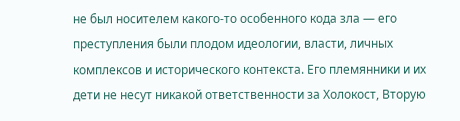не был носителем какого-то особенного кода зла — его преступления были плодом идеологии, власти, личных комплексов и исторического контекста. Его племянники и их дети не несут никакой ответственности за Холокост, Вторую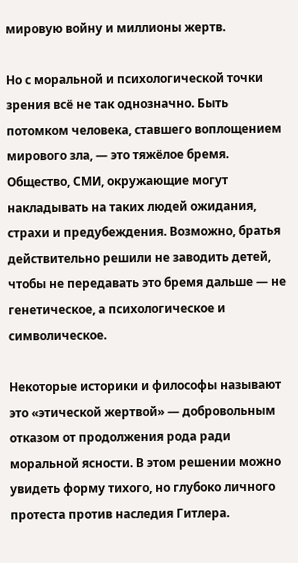мировую войну и миллионы жертв.

Но с моральной и психологической точки зрения всё не так однозначно. Быть потомком человека, ставшего воплощением мирового зла, — это тяжёлое бремя. Общество, СМИ, окружающие могут накладывать на таких людей ожидания, страхи и предубеждения. Возможно, братья действительно решили не заводить детей, чтобы не передавать это бремя дальше — не генетическое, а психологическое и символическое.

Некоторые историки и философы называют это «этической жертвой» — добровольным отказом от продолжения рода ради моральной ясности. В этом решении можно увидеть форму тихого, но глубоко личного протеста против наследия Гитлера.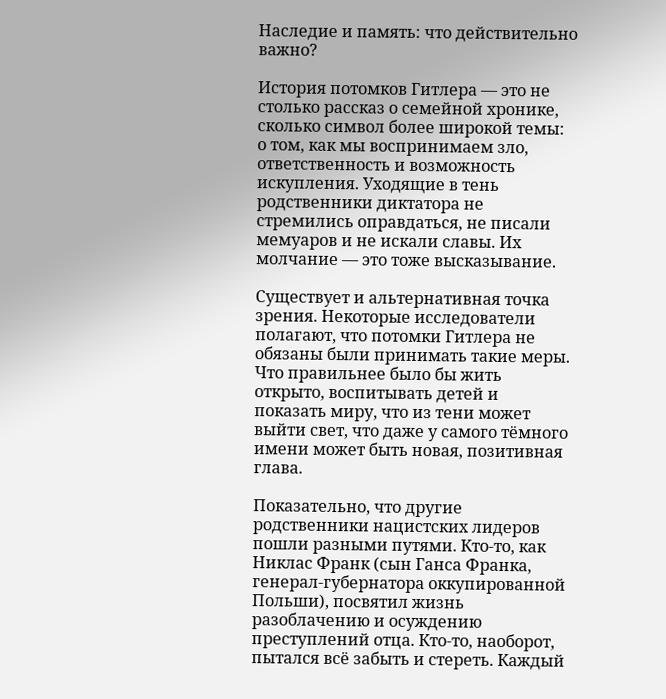Наследие и память: что действительно важно?

История потомков Гитлера — это не столько рассказ о семейной хронике, сколько символ более широкой темы: о том, как мы воспринимаем зло, ответственность и возможность искупления. Уходящие в тень родственники диктатора не стремились оправдаться, не писали мемуаров и не искали славы. Их молчание — это тоже высказывание.

Существует и альтернативная точка зрения. Некоторые исследователи полагают, что потомки Гитлера не обязаны были принимать такие меры. Что правильнее было бы жить открыто, воспитывать детей и показать миру, что из тени может выйти свет, что даже у самого тёмного имени может быть новая, позитивная глава.

Показательно, что другие родственники нацистских лидеров пошли разными путями. Кто-то, как Никлас Франк (сын Ганса Франка, генерал-губернатора оккупированной Польши), посвятил жизнь разоблачению и осуждению преступлений отца. Кто-то, наоборот, пытался всё забыть и стереть. Каждый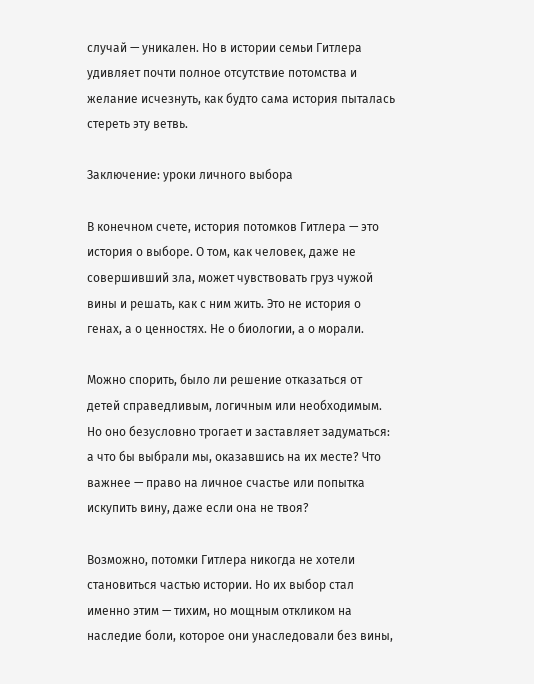случай — уникален. Но в истории семьи Гитлера удивляет почти полное отсутствие потомства и желание исчезнуть, как будто сама история пыталась стереть эту ветвь.

Заключение: уроки личного выбора

В конечном счете, история потомков Гитлера — это история о выборе. О том, как человек, даже не совершивший зла, может чувствовать груз чужой вины и решать, как с ним жить. Это не история о генах, а о ценностях. Не о биологии, а о морали.

Можно спорить, было ли решение отказаться от детей справедливым, логичным или необходимым. Но оно безусловно трогает и заставляет задуматься: а что бы выбрали мы, оказавшись на их месте? Что важнее — право на личное счастье или попытка искупить вину, даже если она не твоя?

Возможно, потомки Гитлера никогда не хотели становиться частью истории. Но их выбор стал именно этим — тихим, но мощным откликом на наследие боли, которое они унаследовали без вины,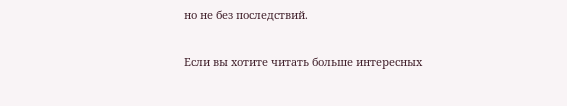но не без последствий.

Если вы хотите читать больше интересных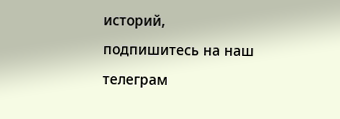историй, подпишитесь на наш телеграм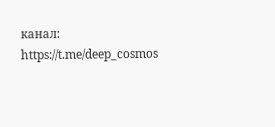канал: https://t.me/deep_cosmos